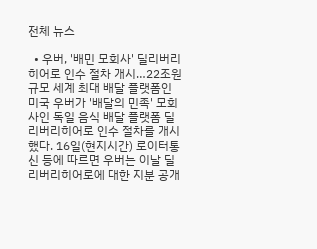전체 뉴스

  • 우버, '배민 모회사' 딜리버리히어로 인수 절차 개시…22조원 규모 세계 최대 배달 플랫폼인 미국 우버가 '배달의 민족' 모회사인 독일 음식 배달 플랫폼 딜리버리히어로 인수 절차를 개시했다. 16일(현지시간) 로이터통신 등에 따르면 우버는 이날 딜리버리히어로에 대한 지분 공개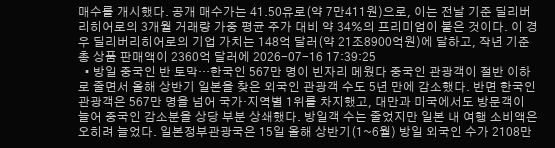매수를 개시했다. 공개 매수가는 41.50유로(약 7만411원)으로, 이는 전날 기준 딜리버리히어로의 3개월 거래량 가중 평균 주가 대비 약 34%의 프리미엄이 붙은 것이다. 이 경우 딜리버리히어로의 기업 가치는 148억 달러(약 21조8900억원)에 달하고, 작년 기준 총 상품 판매액이 2360억 달러에 2026-07-16 17:39:25
  • 방일 중국인 반 토막…한국인 567만 명이 빈자리 메웠다 중국인 관광객이 절반 이하로 줄면서 올해 상반기 일본을 찾은 외국인 관광객 수도 5년 만에 감소했다. 반면 한국인 관광객은 567만 명을 넘어 국가·지역별 1위를 차지했고, 대만과 미국에서도 방문객이 늘어 중국인 감소분을 상당 부분 상쇄했다. 방일객 수는 줄었지만 일본 내 여행 소비액은 오히려 늘었다. 일본정부관광국은 15일 올해 상반기(1~6월) 방일 외국인 수가 2108만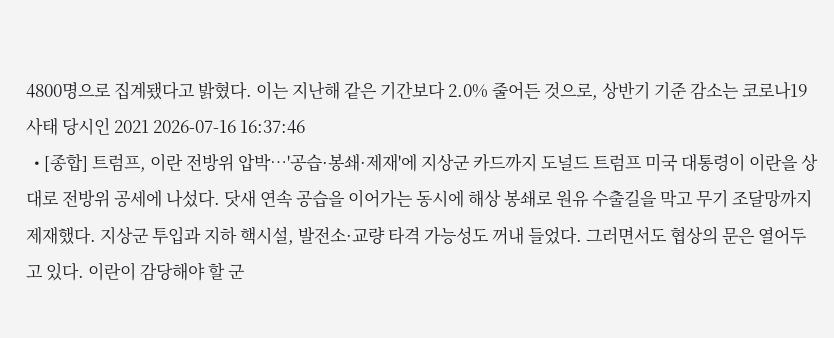4800명으로 집계됐다고 밝혔다. 이는 지난해 같은 기간보다 2.0% 줄어든 것으로, 상반기 기준 감소는 코로나19 사태 당시인 2021 2026-07-16 16:37:46
  • [종합] 트럼프, 이란 전방위 압박…'공습·봉쇄·제재'에 지상군 카드까지 도널드 트럼프 미국 대통령이 이란을 상대로 전방위 공세에 나섰다. 닷새 연속 공습을 이어가는 동시에 해상 봉쇄로 원유 수출길을 막고 무기 조달망까지 제재했다. 지상군 투입과 지하 핵시설, 발전소·교량 타격 가능성도 꺼내 들었다. 그러면서도 협상의 문은 열어두고 있다. 이란이 감당해야 할 군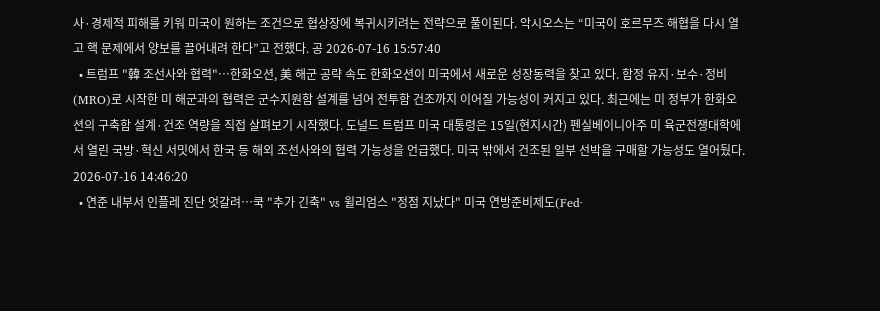사·경제적 피해를 키워 미국이 원하는 조건으로 협상장에 복귀시키려는 전략으로 풀이된다. 악시오스는 “미국이 호르무즈 해협을 다시 열고 핵 문제에서 양보를 끌어내려 한다”고 전했다. 공 2026-07-16 15:57:40
  • 트럼프 "韓 조선사와 협력"…한화오션, 美 해군 공략 속도 한화오션이 미국에서 새로운 성장동력을 찾고 있다. 함정 유지·보수·정비(MRO)로 시작한 미 해군과의 협력은 군수지원함 설계를 넘어 전투함 건조까지 이어질 가능성이 커지고 있다. 최근에는 미 정부가 한화오션의 구축함 설계·건조 역량을 직접 살펴보기 시작했다. 도널드 트럼프 미국 대통령은 15일(현지시간) 펜실베이니아주 미 육군전쟁대학에서 열린 국방·혁신 서밋에서 한국 등 해외 조선사와의 협력 가능성을 언급했다. 미국 밖에서 건조된 일부 선박을 구매할 가능성도 열어뒀다. 2026-07-16 14:46:20
  • 연준 내부서 인플레 진단 엇갈려…쿡 "추가 긴축" vs 윌리엄스 "정점 지났다" 미국 연방준비제도(Fed·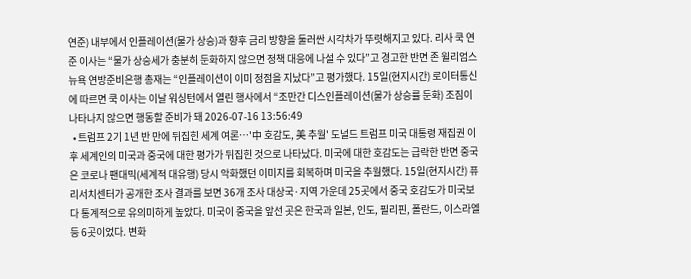연준) 내부에서 인플레이션(물가 상승)과 향후 금리 방향을 둘러싼 시각차가 뚜렷해지고 있다. 리사 쿡 연준 이사는 “물가 상승세가 충분히 둔화하지 않으면 정책 대응에 나설 수 있다”고 경고한 반면 존 윌리엄스 뉴욕 연방준비은행 총재는 “인플레이션이 이미 정점을 지났다”고 평가했다. 15일(현지시간) 로이터통신에 따르면 쿡 이사는 이날 워싱턴에서 열린 행사에서 “조만간 디스인플레이션(물가 상승률 둔화) 조짐이 나타나지 않으면 행동할 준비가 돼 2026-07-16 13:56:49
  • 트럼프 2기 1년 반 만에 뒤집힌 세계 여론…'中 호감도, 美 추월' 도널드 트럼프 미국 대통령 재집권 이후 세계인의 미국과 중국에 대한 평가가 뒤집힌 것으로 나타났다. 미국에 대한 호감도는 급락한 반면 중국은 코로나 팬대믹(세계적 대유행) 당시 악화했던 이미지를 회복하며 미국을 추월했다. 15일(현지시간) 퓨리서치센터가 공개한 조사 결과를 보면 36개 조사 대상국·지역 가운데 25곳에서 중국 호감도가 미국보다 통계적으로 유의미하게 높았다. 미국이 중국을 앞선 곳은 한국과 일본, 인도, 필리핀, 폴란드, 이스라엘 등 6곳이었다. 변화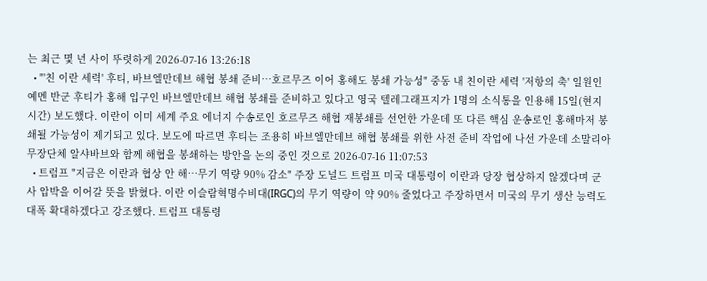는 최근 몇 년 사이 뚜렷하게 2026-07-16 13:26:18
  • "'친 이란 세력' 후티, 바브엘만데브 해협 봉쇄 준비…호르무즈 이어 홍해도 봉쇄 가능성" 중동 내 친이란 세력 '저항의 축' 일원인 예멘 반군 후티가 홍해 입구인 바브엘만데브 해협 봉쇄를 준비하고 있다고 영국 텔레그래프지가 1명의 소식통을 인용해 15일(현지시간) 보도했다. 이란이 이미 세계 주요 에너지 수송로인 호르무즈 해협 재봉쇄를 선언한 가운데 또 다른 핵심 운송로인 홍해마저 봉쇄될 가능성이 제기되고 있다. 보도에 따르면 후티는 조용히 바브엘만데브 해협 봉쇄를 위한 사전 준비 작업에 나선 가운데 소말리아 무장단체 알샤바브와 함께 해협을 봉쇄하는 방안을 논의 중인 것으로 2026-07-16 11:07:53
  • 트럼프 "지금은 이란과 협상 안 해…무기 역량 90% 감소" 주장 도널드 트럼프 미국 대통령이 이란과 당장 협상하지 않겠다며 군사 압박을 이어갈 뜻을 밝혔다. 이란 이슬람혁명수비대(IRGC)의 무기 역량이 약 90% 줄었다고 주장하면서 미국의 무기 생산 능력도 대폭 확대하겠다고 강조했다. 트럼프 대통령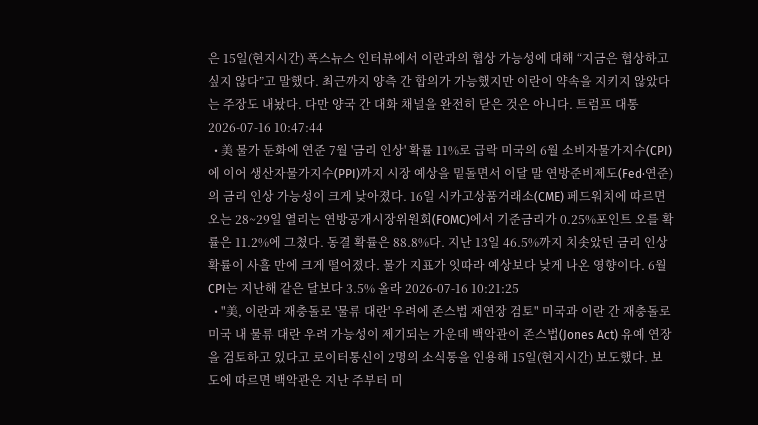은 15일(현지시간) 폭스뉴스 인터뷰에서 이란과의 협상 가능성에 대해 “지금은 협상하고 싶지 않다”고 말했다. 최근까지 양측 간 합의가 가능했지만 이란이 약속을 지키지 않았다는 주장도 내놨다. 다만 양국 간 대화 채널을 완전히 닫은 것은 아니다. 트럼프 대통 2026-07-16 10:47:44
  • 美 물가 둔화에 연준 7월 '금리 인상' 확률 11%로 급락 미국의 6월 소비자물가지수(CPI)에 이어 생산자물가지수(PPI)까지 시장 예상을 밑돌면서 이달 말 연방준비제도(Fed·연준)의 금리 인상 가능성이 크게 낮아졌다. 16일 시카고상품거래소(CME) 페드워치에 따르면 오는 28~29일 열리는 연방공개시장위원회(FOMC)에서 기준금리가 0.25%포인트 오를 확률은 11.2%에 그쳤다. 동결 확률은 88.8%다. 지난 13일 46.5%까지 치솟았던 금리 인상 확률이 사흘 만에 크게 떨어졌다. 물가 지표가 잇따라 예상보다 낮게 나온 영향이다. 6월 CPI는 지난해 같은 달보다 3.5% 올라 2026-07-16 10:21:25
  • "美, 이란과 재충돌로 '물류 대란' 우려에 존스법 재연장 검토" 미국과 이란 간 재충돌로 미국 내 물류 대란 우려 가능성이 제기되는 가운데 백악관이 존스법(Jones Act) 유예 연장을 검토하고 있다고 로이터통신이 2명의 소식통을 인용해 15일(현지시간) 보도했다. 보도에 따르면 백악관은 지난 주부터 미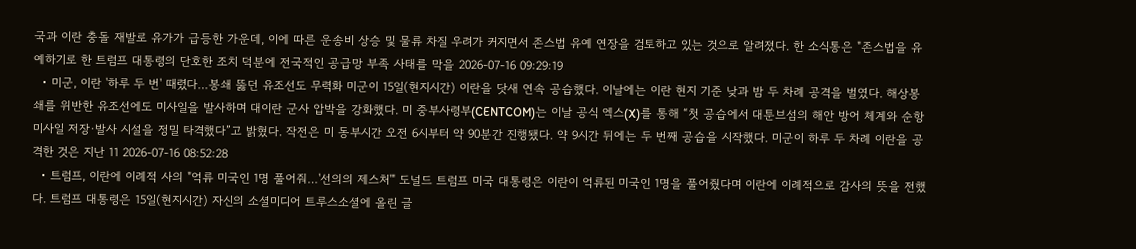국과 이란 충돌 재발로 유가가 급등한 가운데, 이에 따른 운송비 상승 및 물류 차질 우려가 커지면서 존스법 유예 연장을 검토하고 있는 것으로 알려졌다. 한 소식통은 "존스법을 유예하기로 한 트럼프 대통령의 단호한 조치 덕분에 전국적인 공급망 부족 사태를 막을 2026-07-16 09:29:19
  • 미군, 이란 '하루 두 번' 때렸다…봉쇄 뚫던 유조선도 무력화 미군이 15일(현지시간) 이란을 닷새 연속 공습했다. 이날에는 이란 현지 기준 낮과 밤 두 차례 공격을 벌였다. 해상봉쇄를 위반한 유조선에도 미사일을 발사하며 대이란 군사 압박을 강화했다. 미 중부사령부(CENTCOM)는 이날 공식 엑스(X)를 통해 “첫 공습에서 대툰브섬의 해안 방어 체계와 순항미사일 저장·발사 시설을 정밀 타격했다”고 밝혔다. 작전은 미 동부시간 오전 6시부터 약 90분간 진행됐다. 약 9시간 뒤에는 두 번째 공습을 시작했다. 미군이 하루 두 차례 이란을 공격한 것은 지난 11 2026-07-16 08:52:28
  • 트럼프, 이란에 이례적 사의 "억류 미국인 1명 풀어줘…'선의의 제스처'" 도널드 트럼프 미국 대통령은 이란이 억류된 미국인 1명을 풀어줬다며 이란에 이례적으로 감사의 뜻을 전했다. 트럼프 대통령은 15일(현지시간) 자신의 소셜미디어 트루스소셜에 올린 글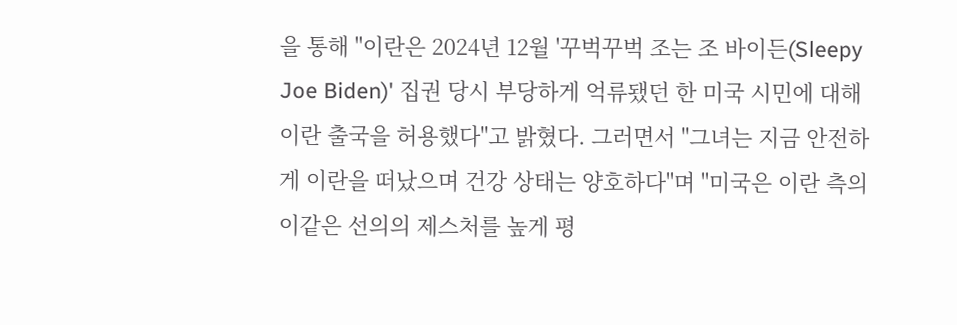을 통해 "이란은 2024년 12월 '꾸벅꾸벅 조는 조 바이든(Sleepy Joe Biden)' 집권 당시 부당하게 억류됐던 한 미국 시민에 대해 이란 출국을 허용했다"고 밝혔다. 그러면서 "그녀는 지금 안전하게 이란을 떠났으며 건강 상태는 양호하다"며 "미국은 이란 측의 이같은 선의의 제스처를 높게 평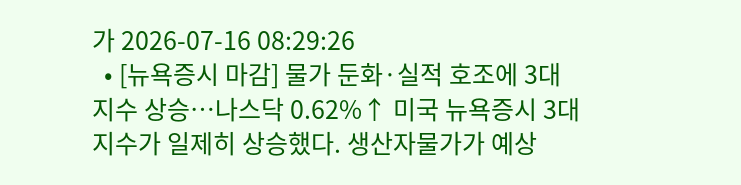가 2026-07-16 08:29:26
  • [뉴욕증시 마감] 물가 둔화·실적 호조에 3대 지수 상승…나스닥 0.62%↑ 미국 뉴욕증시 3대 지수가 일제히 상승했다. 생산자물가가 예상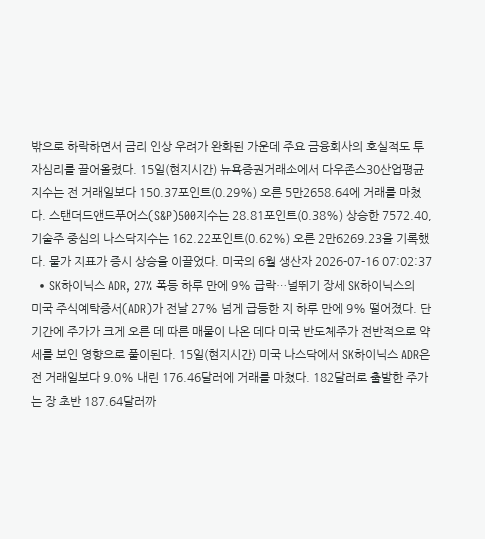밖으로 하락하면서 금리 인상 우려가 완화된 가운데 주요 금융회사의 호실적도 투자심리를 끌어올렸다. 15일(현지시간) 뉴욕증권거래소에서 다우존스30산업평균지수는 전 거래일보다 150.37포인트(0.29%) 오른 5만2658.64에 거래를 마쳤다. 스탠더드앤드푸어스(S&P)500지수는 28.81포인트(0.38%) 상승한 7572.40, 기술주 중심의 나스닥지수는 162.22포인트(0.62%) 오른 2만6269.23을 기록했다. 물가 지표가 증시 상승을 이끌었다. 미국의 6월 생산자 2026-07-16 07:02:37
  • SK하이닉스 ADR, 27% 폭등 하루 만에 9% 급락…널뛰기 장세 SK하이닉스의 미국 주식예탁증서(ADR)가 전날 27% 넘게 급등한 지 하루 만에 9% 떨어졌다. 단기간에 주가가 크게 오른 데 따른 매물이 나온 데다 미국 반도체주가 전반적으로 약세를 보인 영향으로 풀이된다. 15일(현지시간) 미국 나스닥에서 SK하이닉스 ADR은 전 거래일보다 9.0% 내린 176.46달러에 거래를 마쳤다. 182달러로 출발한 주가는 장 초반 187.64달러까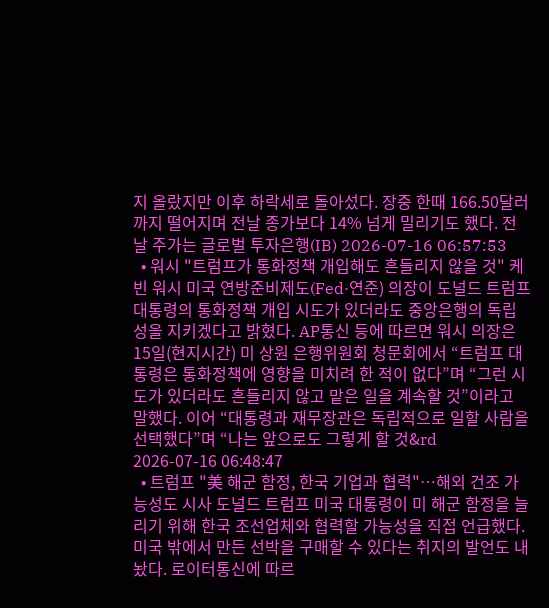지 올랐지만 이후 하락세로 돌아섰다. 장중 한때 166.50달러까지 떨어지며 전날 종가보다 14% 넘게 밀리기도 했다. 전날 주가는 글로벌 투자은행(IB) 2026-07-16 06:57:53
  • 워시 "트럼프가 통화정책 개입해도 흔들리지 않을 것" 케빈 워시 미국 연방준비제도(Fed·연준) 의장이 도널드 트럼프 대통령의 통화정책 개입 시도가 있더라도 중앙은행의 독립성을 지키겠다고 밝혔다. AP통신 등에 따르면 워시 의장은 15일(현지시간) 미 상원 은행위원회 청문회에서 “트럼프 대통령은 통화정책에 영향을 미치려 한 적이 없다”며 “그런 시도가 있더라도 흔들리지 않고 맡은 일을 계속할 것”이라고 말했다. 이어 “대통령과 재무장관은 독립적으로 일할 사람을 선택했다”며 “나는 앞으로도 그렇게 할 것&rd 2026-07-16 06:48:47
  • 트럼프 "美 해군 함정, 한국 기업과 협력"…해외 건조 가능성도 시사 도널드 트럼프 미국 대통령이 미 해군 함정을 늘리기 위해 한국 조선업체와 협력할 가능성을 직접 언급했다. 미국 밖에서 만든 선박을 구매할 수 있다는 취지의 발언도 내놨다. 로이터통신에 따르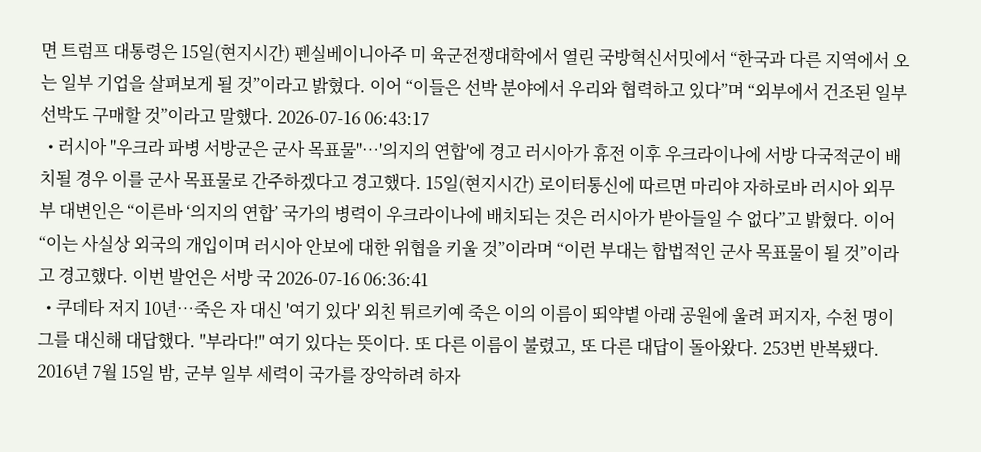면 트럼프 대통령은 15일(현지시간) 펜실베이니아주 미 육군전쟁대학에서 열린 국방혁신서밋에서 “한국과 다른 지역에서 오는 일부 기업을 살펴보게 될 것”이라고 밝혔다. 이어 “이들은 선박 분야에서 우리와 협력하고 있다”며 “외부에서 건조된 일부 선박도 구매할 것”이라고 말했다. 2026-07-16 06:43:17
  • 러시아 "우크라 파병 서방군은 군사 목표물"…'의지의 연합'에 경고 러시아가 휴전 이후 우크라이나에 서방 다국적군이 배치될 경우 이를 군사 목표물로 간주하겠다고 경고했다. 15일(현지시간) 로이터통신에 따르면 마리야 자하로바 러시아 외무부 대변인은 “이른바 ‘의지의 연합’ 국가의 병력이 우크라이나에 배치되는 것은 러시아가 받아들일 수 없다”고 밝혔다. 이어 “이는 사실상 외국의 개입이며 러시아 안보에 대한 위협을 키울 것”이라며 “이런 부대는 합법적인 군사 목표물이 될 것”이라고 경고했다. 이번 발언은 서방 국 2026-07-16 06:36:41
  • 쿠데타 저지 10년…죽은 자 대신 '여기 있다' 외친 튀르키예 죽은 이의 이름이 뙤약볕 아래 공원에 울려 퍼지자, 수천 명이 그를 대신해 대답했다. "부라다!" 여기 있다는 뜻이다. 또 다른 이름이 불렸고, 또 다른 대답이 돌아왔다. 253번 반복됐다. 2016년 7월 15일 밤, 군부 일부 세력이 국가를 장악하려 하자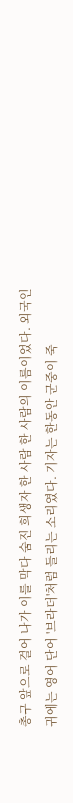총구 앞으로 걸어 나가 이를 막다 숨진 희생자 한 사람 한 사람의 이름이었다. 외국인 귀에는 영어 단어 '브라더'처럼 들리는 소리였다. 기자는 한동안 군중이 죽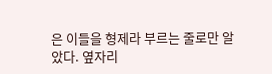은 이들을 형제라 부르는 줄로만 알았다. 옆자리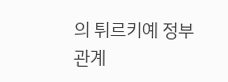의 튀르키예 정부 관계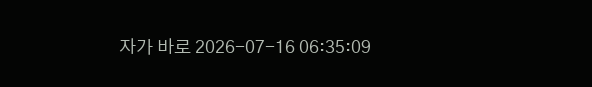자가 바로 2026-07-16 06:35:09